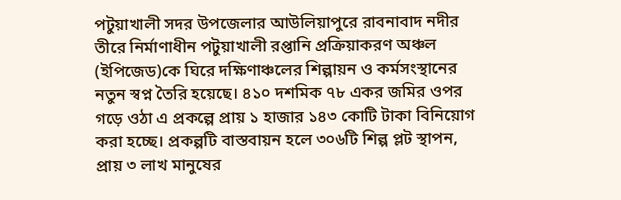পটুয়াখালী সদর উপজেলার আউলিয়াপুরে রাবনাবাদ নদীর তীরে নির্মাণাধীন পটুয়াখালী রপ্তানি প্রক্রিয়াকরণ অঞ্চল (ইপিজেড)কে ঘিরে দক্ষিণাঞ্চলের শিল্পায়ন ও কর্মসংস্থানের নতুন স্বপ্ন তৈরি হয়েছে। ৪১০ দশমিক ৭৮ একর জমির ওপর গড়ে ওঠা এ প্রকল্পে প্রায় ১ হাজার ১৪৩ কোটি টাকা বিনিয়োগ করা হচ্ছে। প্রকল্পটি বাস্তবায়ন হলে ৩০৬টি শিল্প প্লট স্থাপন, প্রায় ৩ লাখ মানুষের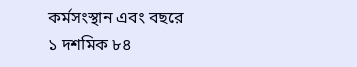কর্মসংস্থান এবং বছরে ১ দশমিক ৮৪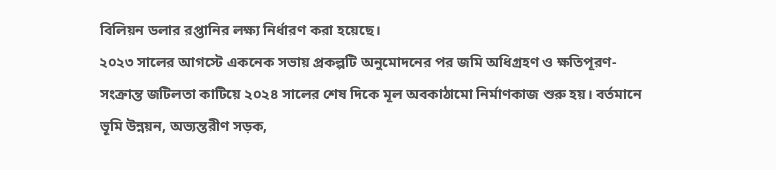বিলিয়ন ডলার রপ্তানির লক্ষ্য নির্ধারণ করা হয়েছে।
২০২৩ সালের আগস্টে একনেক সভায় প্রকল্পটি অনুমোদনের পর জমি অধিগ্রহণ ও ক্ষতিপূরণ-সংক্রান্ত জটিলতা কাটিয়ে ২০২৪ সালের শেষ দিকে মূল অবকাঠামো নির্মাণকাজ শুরু হয়। বর্তমানে ভূমি উন্নয়ন, অভ্যন্তরীণ সড়ক,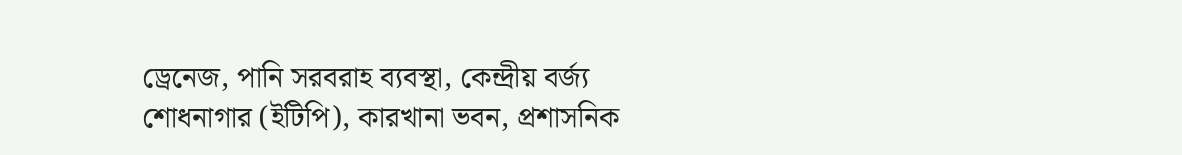ড্রেনেজ, পানি সরবরাহ ব্যবস্থা, কেন্দ্রীয় বর্জ্য শোধনাগার (ইটিপি), কারখানা ভবন, প্রশাসনিক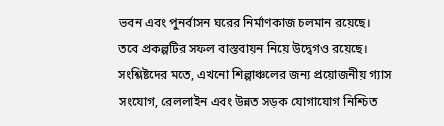ভবন এবং পুনর্বাসন ঘরের নির্মাণকাজ চলমান রয়েছে।
তবে প্রকল্পটির সফল বাস্তবায়ন নিয়ে উদ্বেগও রয়েছে। সংশ্লিষ্টদের মতে, এখনো শিল্পাঞ্চলের জন্য প্রয়োজনীয় গ্যাস সংযোগ, রেললাইন এবং উন্নত সড়ক যোগাযোগ নিশ্চিত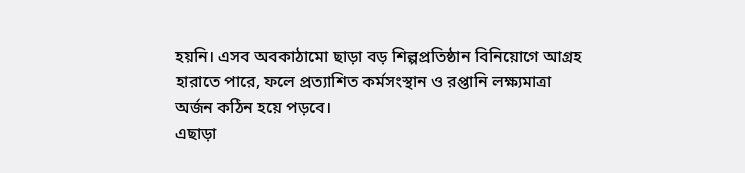হয়নি। এসব অবকাঠামো ছাড়া বড় শিল্পপ্রতিষ্ঠান বিনিয়োগে আগ্রহ হারাতে পারে, ফলে প্রত্যাশিত কর্মসংস্থান ও রপ্তানি লক্ষ্যমাত্রা অর্জন কঠিন হয়ে পড়বে।
এছাড়া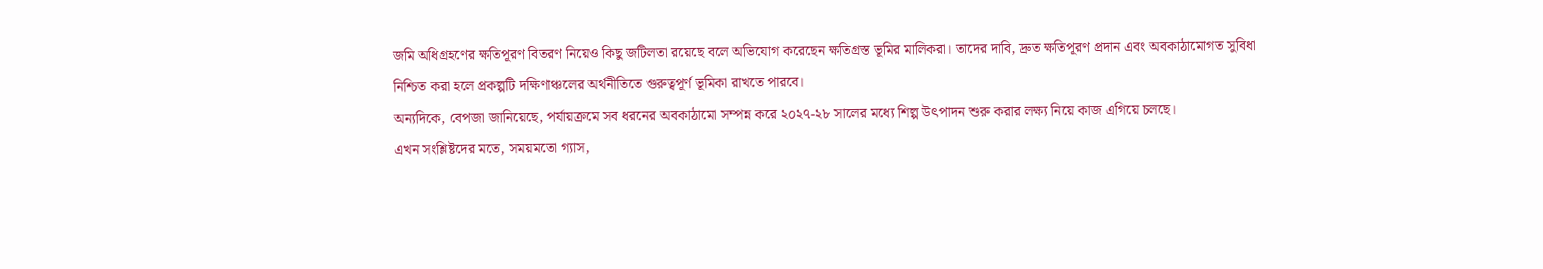জমি অধিগ্রহণের ক্ষতিপূরণ বিতরণ নিয়েও কিছু জটিলতা রয়েছে বলে অভিযোগ করেছেন ক্ষতিগ্রস্ত ভূমির মালিকরা। তাদের দাবি, দ্রুত ক্ষতিপূরণ প্রদান এবং অবকাঠামোগত সুবিধা নিশ্চিত করা হলে প্রকল্পটি দক্ষিণাঞ্চলের অর্থনীতিতে গুরুত্বপূর্ণ ভূমিকা রাখতে পারবে।
অন্যদিকে, বেপজা জানিয়েছে, পর্যায়ক্রমে সব ধরনের অবকাঠামো সম্পন্ন করে ২০২৭-২৮ সালের মধ্যে শিল্প উৎপাদন শুরু করার লক্ষ্য নিয়ে কাজ এগিয়ে চলছে।
এখন সংশ্লিষ্টদের মতে, সময়মতো গ্যাস,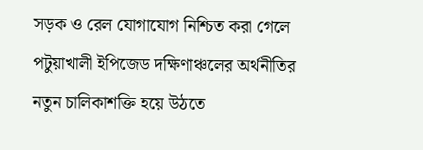সড়ক ও রেল যোগাযোগ নিশ্চিত করা গেলে পটুয়াখালী ইপিজেড দক্ষিণাঞ্চলের অর্থনীতির নতুন চালিকাশক্তি হয়ে উঠতে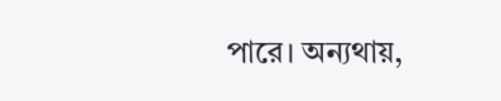পারে। অন্যথায়,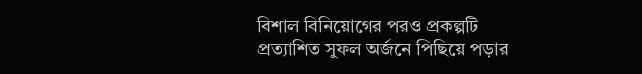বিশাল বিনিয়োগের পরও প্রকল্পটি প্রত্যাশিত সুফল অর্জনে পিছিয়ে পড়ার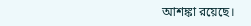আশঙ্কা রয়েছে।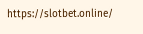https://slotbet.online/